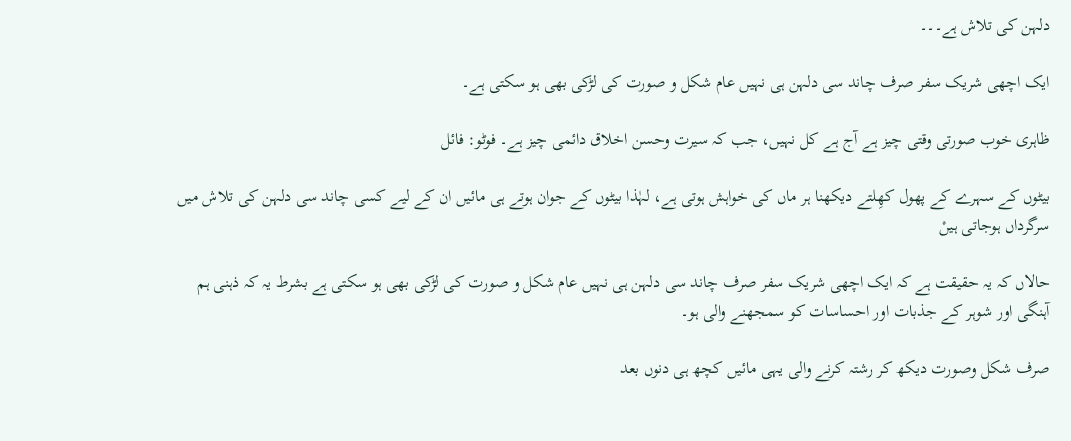دلہن کی تلاش ہے۔۔۔

ایک اچھی شریک سفر صرف چاند سی دلہن ہی نہیں عام شکل و صورت کی لڑکی بھی ہو سکتی ہے۔

ظاہری خوب صورتی وقتی چیز ہے آج ہے کل نہیں، جب کہ سیرت وحسن اخلاق دائمی چیز ہے۔ فوٹو: فائل

بیٹوں کے سہرے کے پھول کھِلتے دیکھنا ہر ماں کی خواہش ہوتی ہے، لہٰذا بیٹوں کے جوان ہوتے ہی مائیں ان کے لیے کسی چاند سی دلہن کی تلاش میں سرگرداں ہوجاتی ہیںْ

حالاں کہ یہ حقیقت ہے کہ ایک اچھی شریک سفر صرف چاند سی دلہن ہی نہیں عام شکل و صورت کی لڑکی بھی ہو سکتی ہے بشرط یہ کہ ذہنی ہم آہنگی اور شوہر کے جذبات اور احساسات کو سمجھنے والی ہو۔

صرف شکل وصورت دیکھ کر رشتہ کرنے والی یہی مائیں کچھ ہی دنوں بعد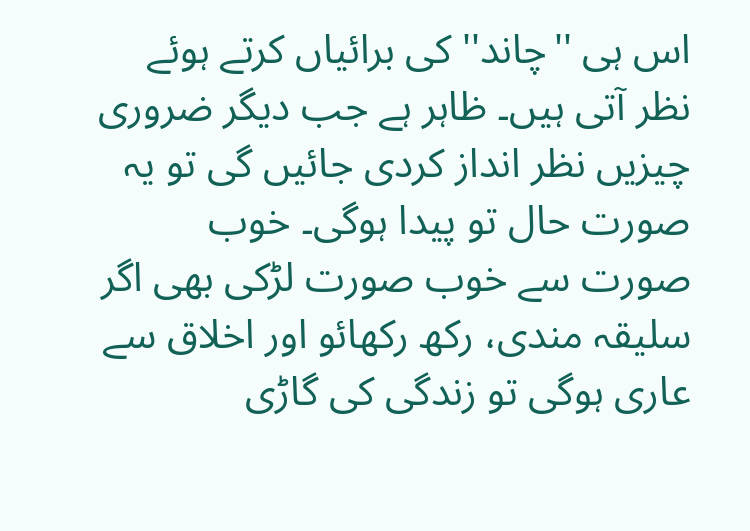اس ہی ''چاند'' کی برائیاں کرتے ہوئے نظر آتی ہیں۔ ظاہر ہے جب دیگر ضروری چیزیں نظر انداز کردی جائیں گی تو یہ صورت حال تو پیدا ہوگی۔ خوب صورت سے خوب صورت لڑکی بھی اگر سلیقہ مندی، رکھ رکھائو اور اخلاق سے عاری ہوگی تو زندگی کی گاڑی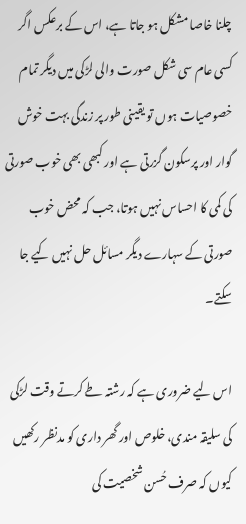چلنا خاصا مشکل ہو جاتا ہے، اس کے برعکس اگر کسی عام سی شکل صورت والی لڑکی میں دیگر تمام خصوصیات ہوں تو یقینی طور پر زندگی بہت خوش گوار اور پرسکون گزرتی ہے اور کبھی بھی خوب صورتی کی کمی کا احساس نہیں ہوتا، جب کہ محض خوب صورتی کے سہارے دیگر مسائل حل نہیں کیے جا سکتے۔

اس لیے ضروری ہے کہ رشتہ طے کرتے وقت لڑکی کی سلیقہ مندی، خلوص اور گھر داری کو مدنظر رکھیں کیوں کہ صرف حُسن شخصیت کی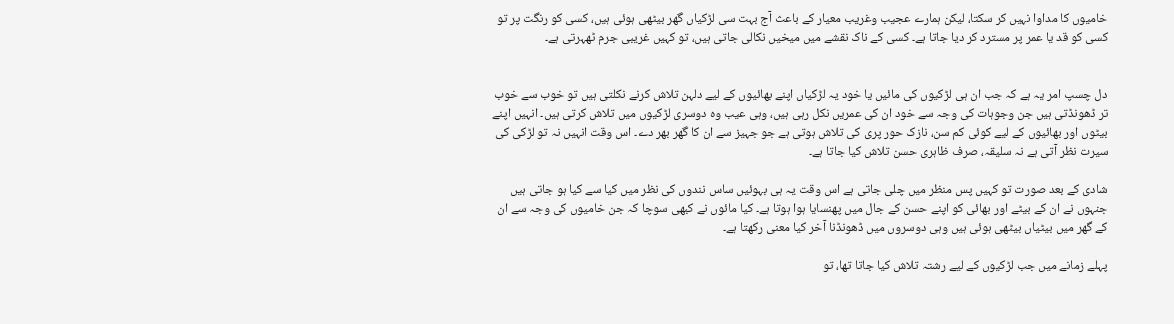خامیوں کا مداوا نہیں کر سکتا، لیکن ہمارے عجیب وغریب معیار کے باعث آج بہت سی لڑکیاں گھر بیٹھی ہوئی ہیں، کسی کو رنگت پر تو کسی کو قد یا عمر پر مسترد کر دیا جاتا ہے۔ کسی کے ناک نقشے میں میخیں نکالی جاتی ہیں، تو کہیں غریبی جرم ٹھہرتی ہے۔


دل چسپ امر یہ ہے کہ جب ان ہی لڑکیوں کی مائیں یا خود یہ لڑکیاں اپنے بھائیوں کے لیے دلہن تلاش کرنے نکلتی ہیں تو خوب سے خوب تر ڈھونڈتی ہیں جن وجوہات کی وجہ سے خود ان کی عمریں نکل رہی ہیں، وہی عیب وہ دوسری لڑکیوں میں تلاش کرتی ہیں۔ انہیں اپنے بیٹوں اور بھائیوں کے لیے کوئی کم سن، نازک حور پری کی تلاش ہوتی ہے جو جہیز سے ان کا گھر بھر دے۔ اس وقت انہیں نہ تو لڑکی کی سیرت نظر آتی ہے نہ سلیقہ، صرف ظاہری حسن تلاش کیا جاتا ہے۔

شادی کے بعد صورت تو کہیں پس منظر میں چلی جاتی ہے اس وقت یہ ہی بہوئیں ساس نندوں کی نظر میں کیا سے کیا ہو جاتی ہیں جنہوں نے ان کے بیٹے اور بھائی کو اپنے حسن کے جال میں پھنسایا ہوا ہوتا ہے۔ کیا مائوں نے کبھی سوچا کہ جن خامیوں کی وجہ سے ان کے گھر میں بیٹیاں بیٹھی ہوئی ہیں وہی دوسروں میں ڈھونڈنا آخر کیا معنی رکھتا ہے۔

پہلے زمانے میں جب لڑکیوں کے لیے رشتہ تلاش کیا جاتا تھا، تو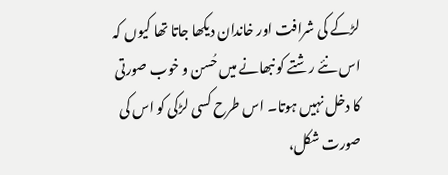لڑکے کی شرافت اور خاندان دیکھا جاتا تھا کیوں کہ اس نئے رشتے کو نبھانے میں حُسن و خوب صورتی کا دخل نہیں ہوتا۔ اس طرح کسی لڑکی کو اس کی صورت شکل،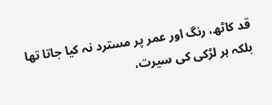قد کاٹھ، رنگ اور عمر پر مسترد نہ کیا جاتا تھا بلکہ ہر لڑکی کی سیرت،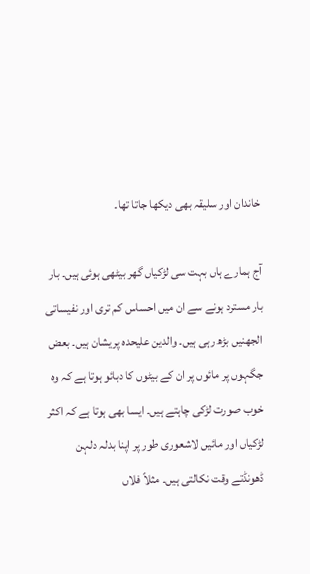خاندان اور سلیقہ بھی دیکھا جاتا تھا۔

آج ہمارے ہاں بہت سی لڑکیاں گھر بیٹھی ہوئی ہیں۔ بار بار مسترد ہونے سے ان میں احساس کم تری اور نفیساتی الجھنیں بڑھ رہی ہیں۔ والدین علیحدہ پریشان ہیں۔ بعض جگہوں پر مائوں پر ان کے بیٹوں کا دبائو ہوتا ہے کہ وہ خوب صورت لڑکی چاہتے ہیں۔ ایسا بھی ہوتا ہے کہ اکثر لڑکیاں اور مائیں لاشعوری طور پر اپنا بدلہ دلہن ڈھونڈتے وقت نکالتی ہیں۔ مثلاً فلاں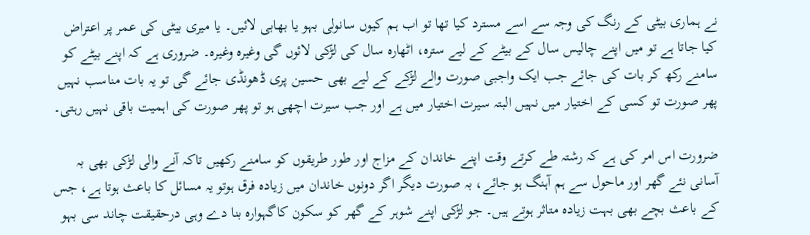نے ہماری بیٹی کے رنگ کی وجہ سے اسے مسترد کیا تھا تو اب ہم کیوں سانولی بہو یا بھابی لائیں۔ یا میری بیٹی کی عمر پر اعتراض کیا جاتا ہے تو میں اپنے چالیس سال کے بیٹے کے لیے سترہ، اٹھارہ سال کی لڑکی لائوں گی وغیرہ وغیرہ۔ ضروری ہے کہ اپنے بیٹے کو سامنے رکھ کر بات کی جائے جب ایک واجبی صورت والے لڑکے کے لیے بھی حسین پری ڈھونڈی جائے گی تو یہ بات مناسب نہیں پھر صورت تو کسی کے اختیار میں نہیں البتہ سیرت اختیار میں ہے اور جب سیرت اچھی ہو تو پھر صورت کی اہمیت باقی نہیں رہتی۔

ضرورت اس امر کی ہے کہ رشتہ طے کرتے وقت اپنے خاندان کے مزاج اور طور طریقوں کو سامنے رکھیں تاکہ آنے والی لڑکی بھی بہ آسانی نئے گھر اور ماحول سے ہم آہنگ ہو جائے، بہ صورت دیگر اگر دونوں خاندان میں زیادہ فرق ہوتو یہ مسائل کا باعث ہوتا ہے، جس کے باعث بچے بھی بہت زیادہ متاثر ہوتے ہیں۔ جو لڑکی اپنے شوہر کے گھر کو سکون کاگہوارہ بنا دے وہی درحقیقت چاند سی بہو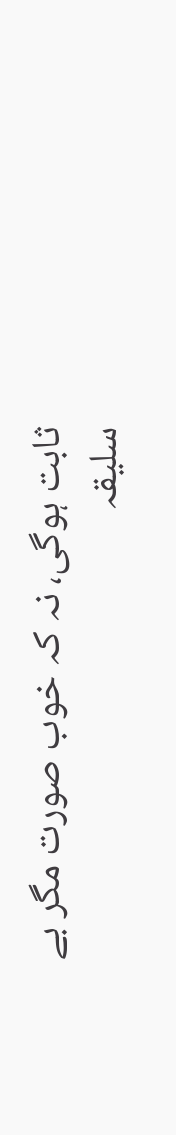ثابت ہوگی، نہ کہ خوب صورت مگر بے سلیقہ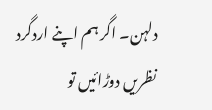دلہن۔ اگر ہم اپنے اردگرد نظریں دوڑائیں تو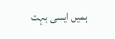ہمیں ایسی بہت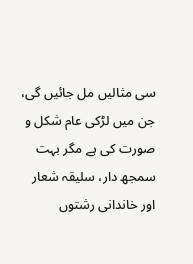سی مثالیں مل جائیں گی، جن میں لڑکی عام شکل و صورت کی ہے مگر بہت سمجھ دار، سلیقہ شعار اور خاندانی رشتوں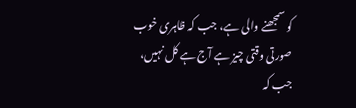کو سمجھنے والی ہے، جب کہ ظاہری خوب صورتی وقتی چیز ہے آج ہے کل نہیں، جب کہ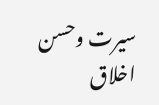سیرت وحسن اخلاق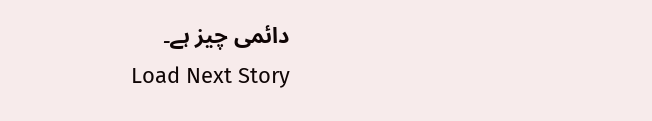دائمی چیز ہے۔
Load Next Story